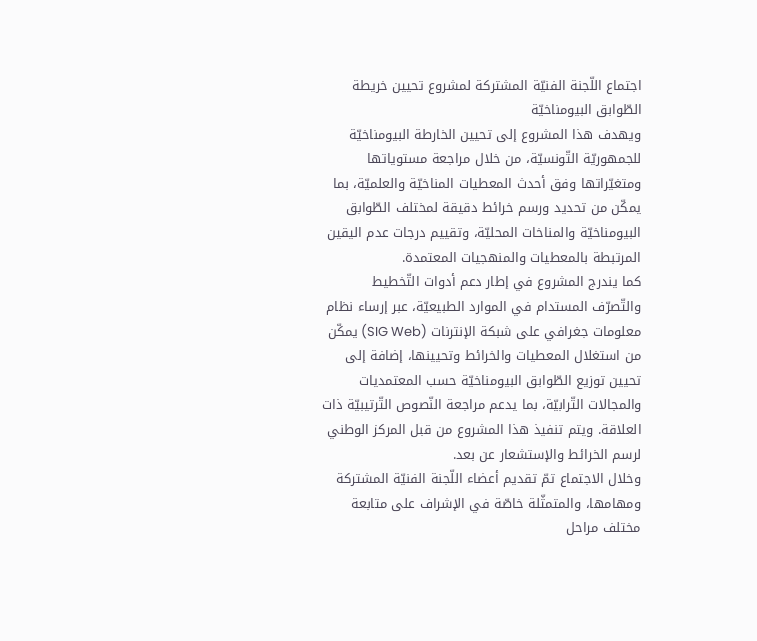اجتماع اللّجنة الفنيّة المشتركة لمشروع تحيين خريطة الطّوابق البيومناخيّة
ويهدف هذا المشروع إلى تحيين الخارطة البيومناخيّة للجمهوريّة التّونسيّة، من خلال مراجعة مستوياتها ومتغيّراتها وفق أحدث المعطيات المناخيّة والعلميّة، بما يمكّن من تحديد ورسم خرائط دقيقة لمختلف الطّوابق البيومناخيّة والمناخات المحليّة، وتقييم درجات عدم اليقين المرتبطة بالمعطيات والمنهجيات المعتمدة.
كما يندرج المشروع في إطار دعم أدوات التّخطيط والتّصرّف المستدام في الموارد الطبيعيّة، عبر إرساء نظام معلومات جغرافي على شبكة الإنترنات (SIG Web) يمكّن من استغلال المعطيات والخرائط وتحيينها، إضافة إلى تحيين توزيع الطّوابق البيومناخيّة حسب المعتمديات والمجالات التّرابيّة، بما يدعم مراجعة النّصوص التّرتيبيّة ذات العلاقة. ويتم تنفيذ هذا المشروع من قبل المركز الوطني لرسم الخرائط والإستشعار عن بعد.
وخلال الاجتماع تمّ تقديم أعضاء اللّجنة الفنيّة المشتركة ومهامها، والمتمثّلة خاصّة في الإشراف على متابعة مختلف مراحل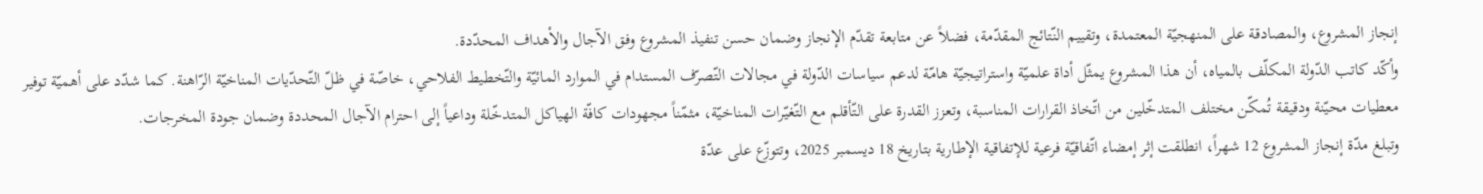إنجاز المشروع، والمصادقة على المنهجيّة المعتمدة، وتقييم النّتائج المقدّمة، فضلاً عن متابعة تقدّم الإنجاز وضمان حسن تنفيذ المشروع وفق الآجال والأهداف المحدّدة.
وأكّد كاتب الدّولة المكلّف بالمياه، أن هذا المشروع يمثّل أداة علميّة واستراتيجيّة هامّة لدعم سياسات الدّولة في مجالات التّصرّف المستدام في الموارد المائيّة والتّخطيط الفلاحي، خاصّة في ظلّ التّحدّيات المناخيّة الرّاهنة. كما شدّد على أهميّة توفير معطيات محيّنة ودقيقة تُمكّن مختلف المتدخّلين من اتّخاذ القرارات المناسبة، وتعزز القدرة على التّأقلم مع التّغيّرات المناخيّة، مثمّناً مجهودات كافّة الهياكل المتدخّلة وداعياً إلى احترام الآجال المحددة وضمان جودة المخرجات.
وتبلغ مدّة إنجاز المشروع 12 شهراً، انطلقت إثر إمضاء اتّفاقيّة فرعية للإتفاقية الإطارية بتاريخ 18 ديسمبر 2025، وتتوزّع على عدّة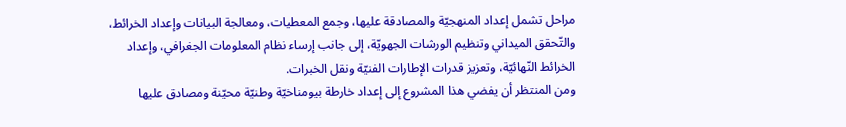مراحل تشمل إعداد المنهجيّة والمصادقة عليها، وجمع المعطيات، ومعالجة البيانات وإعداد الخرائط، والتّحقق الميداني وتنظيم الورشات الجهويّة، إلى جانب إرساء نظام المعلومات الجغرافي، وإعداد الخرائط النّهائيّة، وتعزيز قدرات الإطارات الفنيّة ونقل الخبرات.
ومن المنتظر أن يفضي هذا المشروع إلى إعداد خارطة بيومناخيّة وطنيّة محيّنة ومصادق عليها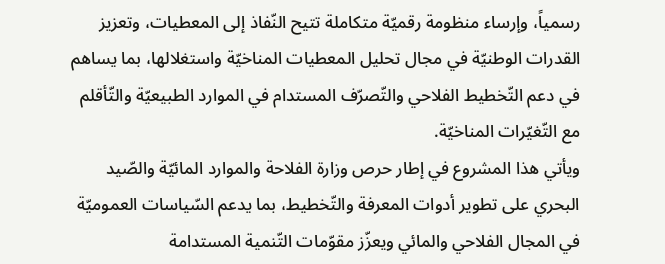رسمياً، وإرساء منظومة رقميّة متكاملة تتيح النّفاذ إلى المعطيات، وتعزيز القدرات الوطنيّة في مجال تحليل المعطيات المناخيّة واستغلالها، بما يساهم في دعم التّخطيط الفلاحي والتّصرّف المستدام في الموارد الطبيعيّة والتّأقلم مع التّغيّرات المناخيّة.
ويأتي هذا المشروع في إطار حرص وزارة الفلاحة والموارد المائيّة والصّيد البحري على تطوير أدوات المعرفة والتّخطيط، بما يدعم السّياسات العموميّة في المجال الفلاحي والمائي ويعزّز مقوّمات التّنمية المستدامة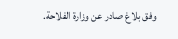وفق بلاغ صادر عن وزارة الفلاحة.